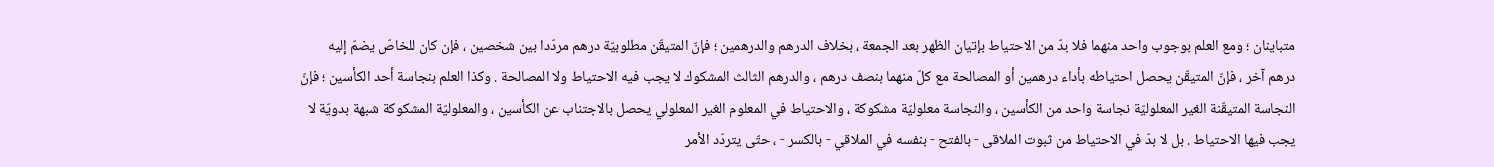متباينان ؛ ومع العلم بوجوب واحد منهما فلا بدّ من الاحتياط بإتيان الظهر بعد الجمعة ، بخلاف الدرهم والدرهمين ؛ فإنّ المتيقّن مطلوبيّة درهم مردّدا بين شخصين ، فإن كان للخاصّ يضمّ إليه درهم آخر ، فإنّ المتيقّن يحصل احتياطه بأداء درهمين أو المصالحة مع كلّ منهما بنصف درهم ، والدرهم الثالث المشكوك لا يجب فيه الاحتياط ولا المصالحة . وكذا العلم بنجاسة أحد الكأسين ؛ فإنّ النجاسة المتيقّنة الغير المعلوليّة نجاسة واحد من الكأسين ، والنجاسة معلوليّة مشكوكة ، والاحتياط في المعلوم الغير المعلولي يحصل بالاجتناب عن الكأسين ، والمعلوليّة المشكوكة شبهة بدويّة لا يجب فيها الاحتياط . بل لا بدّ في الاحتياط من ثبوت الملاقى - بالفتح - بنفسه في الملاقي - بالكسر - ، حتّى يتردّد الأمر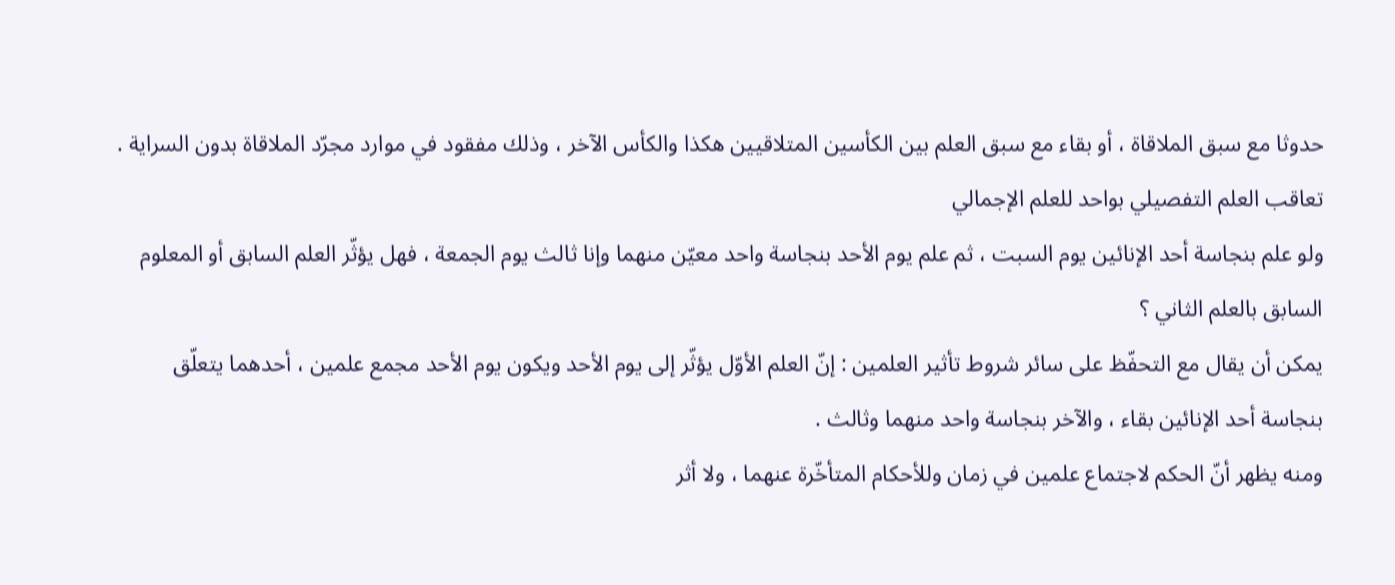حدوثا مع سبق الملاقاة ، أو بقاء مع سبق العلم بين الكأسين المتلاقيين هكذا والكأس الآخر ، وذلك مفقود في موارد مجرّد الملاقاة بدون السراية .
تعاقب العلم التفصيلي بواحد للعلم الإجمالي
ولو علم بنجاسة أحد الإنائين يوم السبت ، ثم علم يوم الأحد بنجاسة واحد معيّن منهما وإنا ثالث يوم الجمعة ، فهل يؤثّر العلم السابق أو المعلوم السابق بالعلم الثاني ؟
يمكن أن يقال مع التحفّظ على سائر شروط تأثير العلمين : إنّ العلم الأوّل يؤثّر إلى يوم الأحد ويكون يوم الأحد مجمع علمين ، أحدهما يتعلّق بنجاسة أحد الإنائين بقاء ، والآخر بنجاسة واحد منهما وثالث .
ومنه يظهر أنّ الحكم لاجتماع علمين في زمان وللأحكام المتأخّرة عنهما ، ولا أثر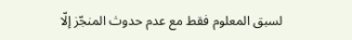لسبق المعلوم فقط مع عدم حدوث المنجّز إلّا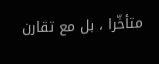متأخّرا ، بل مع تقارن